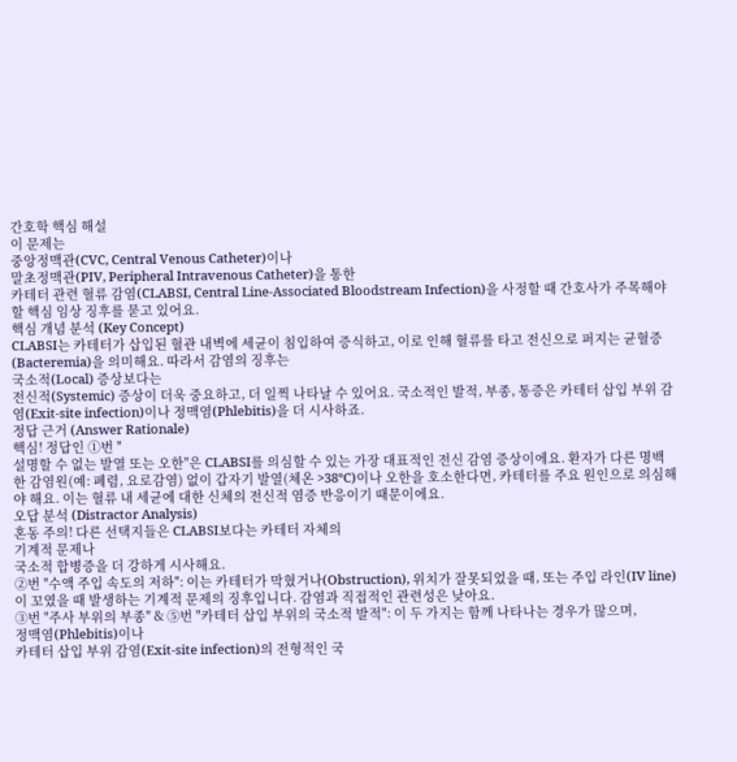간호학 핵심 해설
이 문제는
중앙정맥관(CVC, Central Venous Catheter)이나
말초정맥관(PIV, Peripheral Intravenous Catheter)을 통한
카테터 관련 혈류 감염(CLABSI, Central Line-Associated Bloodstream Infection)을 사정할 때 간호사가 주목해야 할 핵심 임상 징후를 묻고 있어요.
핵심 개념 분석 (Key Concept)
CLABSI는 카테터가 삽입된 혈관 내벽에 세균이 침입하여 증식하고, 이로 인해 혈류를 타고 전신으로 퍼지는 균혈증(Bacteremia)을 의미해요. 따라서 감염의 징후는
국소적(Local) 증상보다는
전신적(Systemic) 증상이 더욱 중요하고, 더 일찍 나타날 수 있어요. 국소적인 발적, 부종, 통증은 카테터 삽입 부위 감염(Exit-site infection)이나 정맥염(Phlebitis)을 더 시사하죠.
정답 근거 (Answer Rationale)
핵심! 정답인 ①번 "
설명할 수 없는 발열 또는 오한"은 CLABSI를 의심할 수 있는 가장 대표적인 전신 감염 증상이에요. 환자가 다른 명백한 감염원(예: 폐렴, 요로감염) 없이 갑자기 발열(체온 >38°C)이나 오한을 호소한다면, 카테터를 주요 원인으로 의심해야 해요. 이는 혈류 내 세균에 대한 신체의 전신적 염증 반응이기 때문이에요.
오답 분석 (Distractor Analysis)
혼동 주의! 다른 선택지들은 CLABSI보다는 카테터 자체의
기계적 문제나
국소적 합병증을 더 강하게 시사해요.
②번 "수액 주입 속도의 저하": 이는 카테터가 막혔거나(Obstruction), 위치가 잘못되었을 때, 또는 주입 라인(IV line)이 꼬였을 때 발생하는 기계적 문제의 징후입니다. 감염과 직접적인 관련성은 낮아요.
③번 "주사 부위의 부종" & ⑤번 "카테터 삽입 부위의 국소적 발적": 이 두 가지는 함께 나타나는 경우가 많으며,
정맥염(Phlebitis)이나
카테터 삽입 부위 감염(Exit-site infection)의 전형적인 국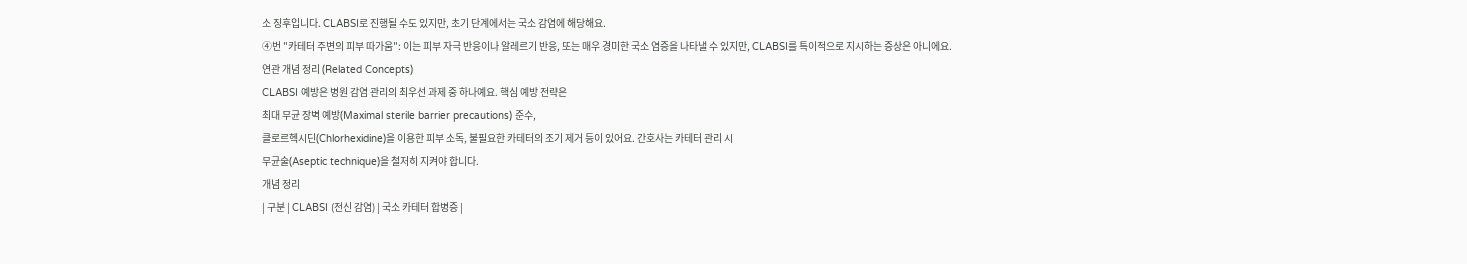소 징후입니다. CLABSI로 진행될 수도 있지만, 초기 단계에서는 국소 감염에 해당해요.
④번 "카테터 주변의 피부 따가움": 이는 피부 자극 반응이나 알레르기 반응, 또는 매우 경미한 국소 염증을 나타낼 수 있지만, CLABSI를 특이적으로 지시하는 증상은 아니에요.
연관 개념 정리 (Related Concepts)
CLABSI 예방은 병원 감염 관리의 최우선 과제 중 하나예요. 핵심 예방 전략은
최대 무균 장벽 예방(Maximal sterile barrier precautions) 준수,
클로르헥시딘(Chlorhexidine)을 이용한 피부 소독, 불필요한 카테터의 조기 제거 등이 있어요. 간호사는 카테터 관리 시
무균술(Aseptic technique)을 철저히 지켜야 합니다.
개념 정리
| 구분 | CLABSI (전신 감염) | 국소 카테터 합병증 |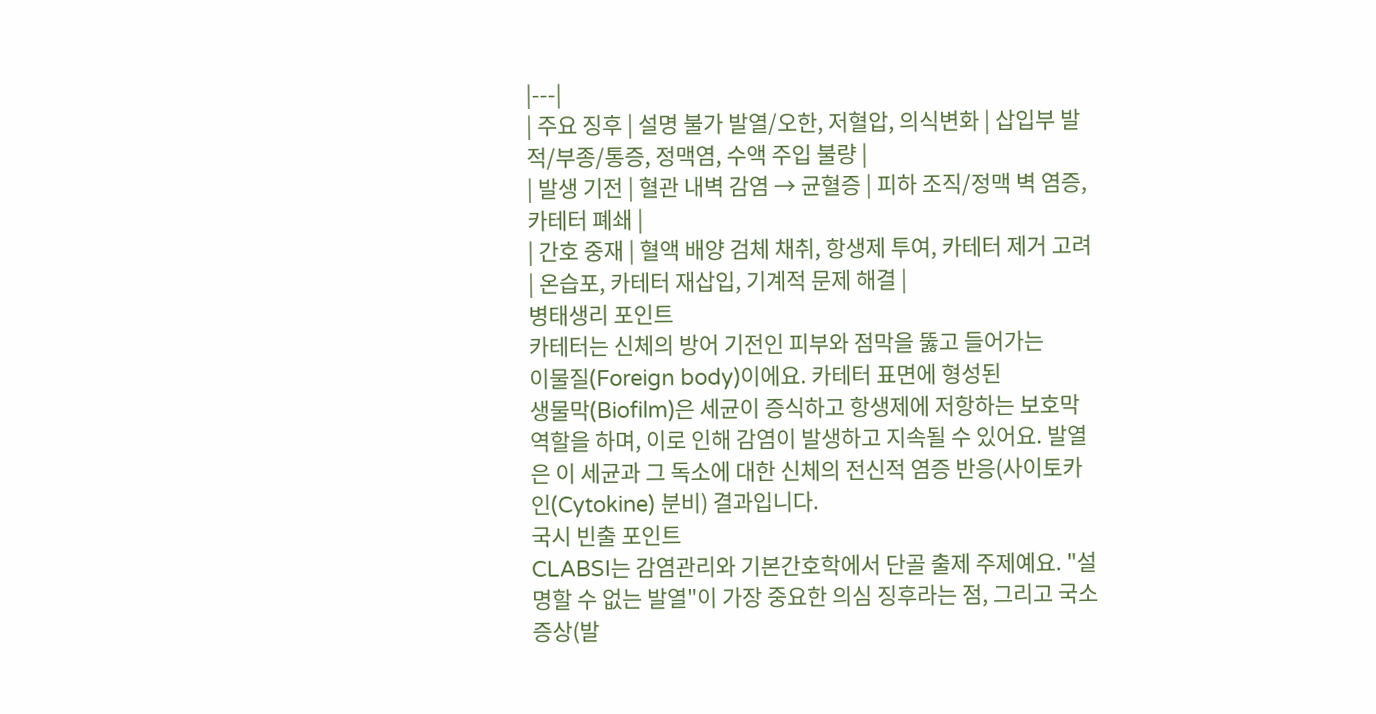|---|
| 주요 징후 | 설명 불가 발열/오한, 저혈압, 의식변화 | 삽입부 발적/부종/통증, 정맥염, 수액 주입 불량 |
| 발생 기전 | 혈관 내벽 감염 → 균혈증 | 피하 조직/정맥 벽 염증, 카테터 폐쇄 |
| 간호 중재 | 혈액 배양 검체 채취, 항생제 투여, 카테터 제거 고려 | 온습포, 카테터 재삽입, 기계적 문제 해결 |
병태생리 포인트
카테터는 신체의 방어 기전인 피부와 점막을 뚫고 들어가는
이물질(Foreign body)이에요. 카테터 표면에 형성된
생물막(Biofilm)은 세균이 증식하고 항생제에 저항하는 보호막 역할을 하며, 이로 인해 감염이 발생하고 지속될 수 있어요. 발열은 이 세균과 그 독소에 대한 신체의 전신적 염증 반응(사이토카인(Cytokine) 분비) 결과입니다.
국시 빈출 포인트
CLABSI는 감염관리와 기본간호학에서 단골 출제 주제예요. "설명할 수 없는 발열"이 가장 중요한 의심 징후라는 점, 그리고 국소 증상(발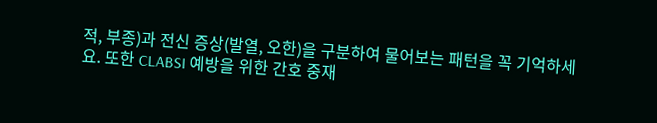적, 부종)과 전신 증상(발열, 오한)을 구분하여 물어보는 패턴을 꼭 기억하세요. 또한 CLABSI 예방을 위한 간호 중재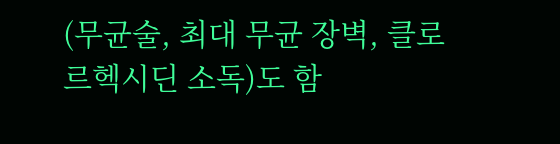(무균술, 최대 무균 장벽, 클로르헥시딘 소독)도 함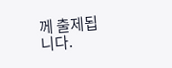께 출제됩니다.